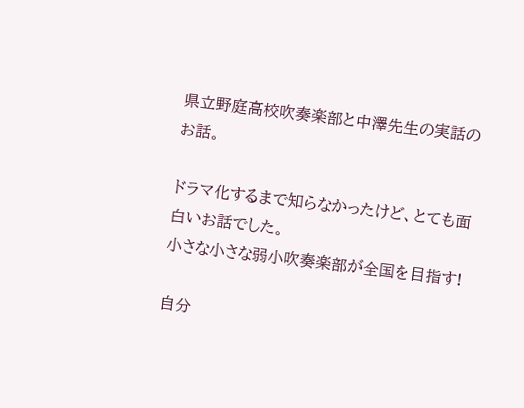県立野庭高校吹奏楽部と中澤先生の実話のお話。

ドラマ化するまで知らなかったけど、とても面白いお話でした。
小さな小さな弱小吹奏楽部が全国を目指す!

自分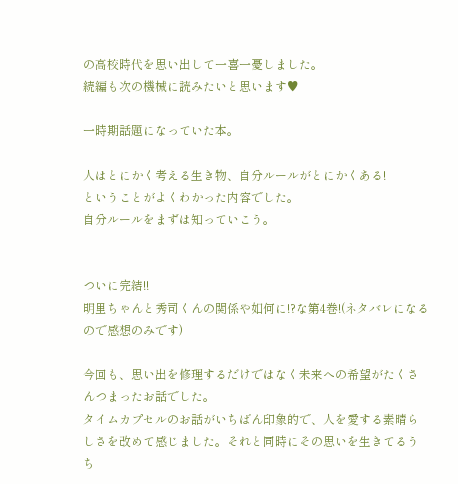の高校時代を思い出して一喜一憂しました。
続編も次の機械に読みたいと思います♥

一時期話題になっていた本。

人はとにかく考える生き物、自分ルールがとにかくある!
ということがよくわかった内容でした。
自分ルールをまずは知っていこう。


ついに完結!!
明里ちゃんと秀司くんの関係や如何に!?な第4巻!(ネタバレになるので感想のみです)

今回も、思い出を修理するだけではなく未来への希望がたくさんつまったお話でした。
タイムカプセルのお話がいちばん印象的で、人を愛する素晴らしさを改めて感じました。それと同時にその思いを生きてるうち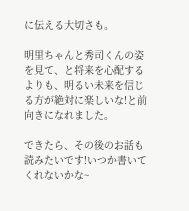に伝える大切さも。

明里ちゃんと秀司くんの姿を見て、と将来を心配するよりも、明るい未来を信じる方が絶対に楽しいな!と前向きになれました。

できたら、その後のお話も読みたいです!いつか書いてくれないかな~